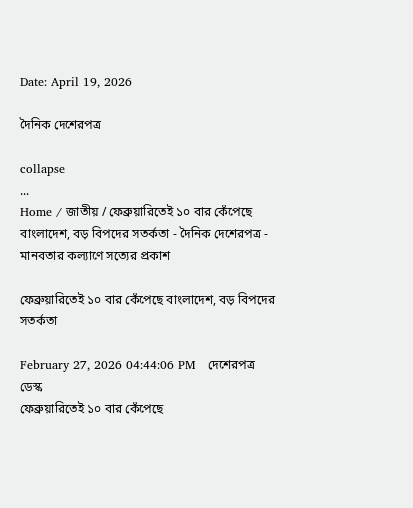Date: April 19, 2026

দৈনিক দেশেরপত্র

collapse
...
Home / জাতীয় / ফেব্রুয়ারিতেই ১০ বার কেঁপেছে বাংলাদেশ, বড় বিপদের সতর্কতা - দৈনিক দেশেরপত্র - মানবতার কল্যাণে সত্যের প্রকাশ

ফেব্রুয়ারিতেই ১০ বার কেঁপেছে বাংলাদেশ, বড় বিপদের সতর্কতা

February 27, 2026 04:44:06 PM   দেশেরপত্র ডেস্ক
ফেব্রুয়ারিতেই ১০ বার কেঁপেছে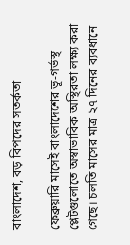বাংলাদেশ, বড় বিপদের সতর্কতা

ফেব্রুয়ারি মাসেই বাংলাদেশের ভূ-গর্ভস্থ প্লেটগুলোতে অস্বাভাবিক অস্থিরতা লক্ষ্য করা গেছে। চলতি মাসের মাত্র ২৭ দিনের ব্যবধানে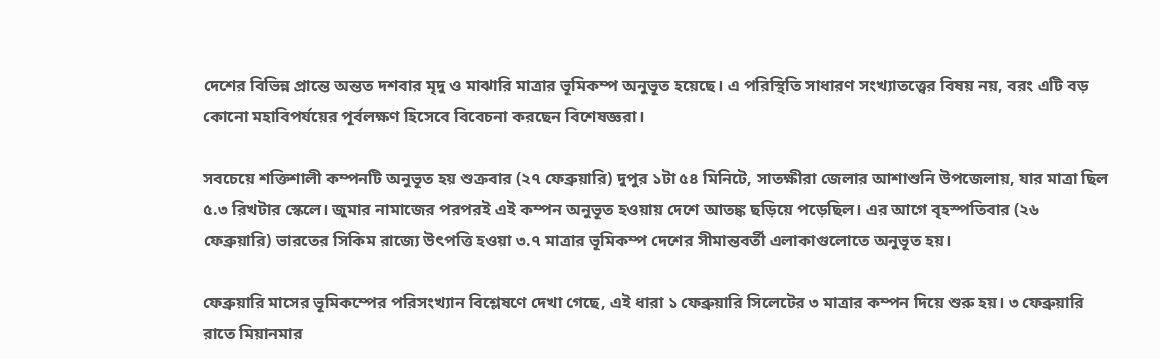দেশের বিভিন্ন প্রান্তে অন্তত দশবার মৃদু ও মাঝারি মাত্রার ভূমিকম্প অনুভূত হয়েছে। এ পরিস্থিতি সাধারণ সংখ্যাতত্ত্বের বিষয় নয়, বরং এটি বড় কোনো মহাবিপর্যয়ের পূর্বলক্ষণ হিসেবে বিবেচনা করছেন বিশেষজ্ঞরা।

সবচেয়ে শক্তিশালী কম্পনটি অনুভূত হয় শুক্রবার (২৭ ফেব্রুয়ারি) দুপুর ১টা ৫৪ মিনিটে, সাতক্ষীরা জেলার আশাশুনি উপজেলায়, যার মাত্রা ছিল ৫.৩ রিখটার স্কেলে। জুমার নামাজের পরপরই এই কম্পন অনুভূত হওয়ায় দেশে আতঙ্ক ছড়িয়ে পড়েছিল। এর আগে বৃহস্পতিবার (২৬ ফেব্রুয়ারি) ভারতের সিকিম রাজ্যে উৎপত্তি হওয়া ৩.৭ মাত্রার ভূমিকম্প দেশের সীমান্তবর্তী এলাকাগুলোতে অনুভূত হয়।

ফেব্রুয়ারি মাসের ভূমিকম্পের পরিসংখ্যান বিশ্লেষণে দেখা গেছে, এই ধারা ১ ফেব্রুয়ারি সিলেটের ৩ মাত্রার কম্পন দিয়ে শুরু হয়। ৩ ফেব্রুয়ারি রাতে মিয়ানমার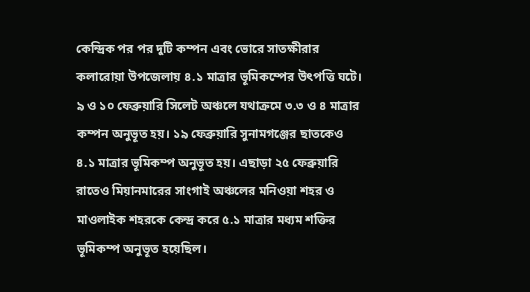কেন্দ্রিক পর পর দুটি কম্পন এবং ভোরে সাতক্ষীরার কলারোয়া উপজেলায় ৪.১ মাত্রার ভূমিকম্পের উৎপত্তি ঘটে। ৯ ও ১০ ফেব্রুয়ারি সিলেট অঞ্চলে যথাক্রমে ৩.৩ ও ৪ মাত্রার কম্পন অনুভূত হয়। ১৯ ফেব্রুয়ারি সুনামগঞ্জের ছাতকেও ৪.১ মাত্রার ভূমিকম্প অনুভূত হয়। এছাড়া ২৫ ফেব্রুয়ারি রাতেও মিয়ানমারের সাংগাই অঞ্চলের মনিওয়া শহর ও মাওলাইক শহরকে কেন্দ্র করে ৫.১ মাত্রার মধ্যম শক্তির ভূমিকম্প অনুভূত হয়েছিল।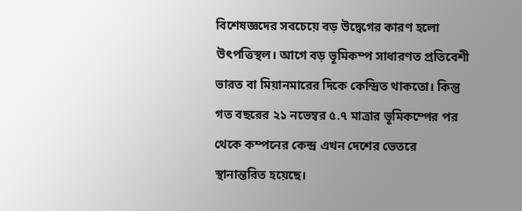বিশেষজ্ঞদের সবচেয়ে বড় উদ্বেগের কারণ হলো উৎপত্তিস্থল। আগে বড় ভূমিকম্প সাধারণত প্রতিবেশী ভারত বা মিয়ানমারের দিকে কেন্দ্রিত থাকতো। কিন্তু গত বছরের ২১ নভেম্বর ৫.৭ মাত্রার ভূমিকম্পের পর থেকে কম্পনের কেন্দ্র এখন দেশের ভেতরে স্থানান্তরিত হয়েছে।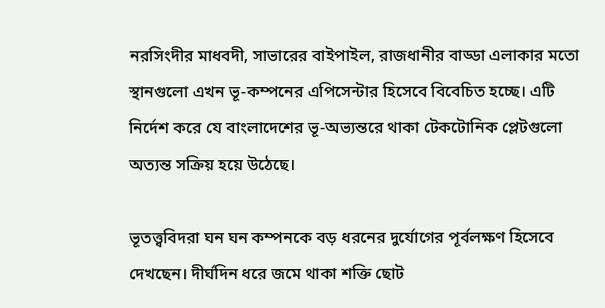নরসিংদীর মাধবদী, সাভারের বাইপাইল, রাজধানীর বাড্ডা এলাকার মতো স্থানগুলো এখন ভূ-কম্পনের এপিসেন্টার হিসেবে বিবেচিত হচ্ছে। এটি নির্দেশ করে যে বাংলাদেশের ভূ-অভ্যন্তরে থাকা টেকটোনিক প্লেটগুলো অত্যন্ত সক্রিয় হয়ে উঠেছে।

ভূতত্ত্ববিদরা ঘন ঘন কম্পনকে বড় ধরনের দুর্যোগের পূর্বলক্ষণ হিসেবে দেখছেন। দীর্ঘদিন ধরে জমে থাকা শক্তি ছোট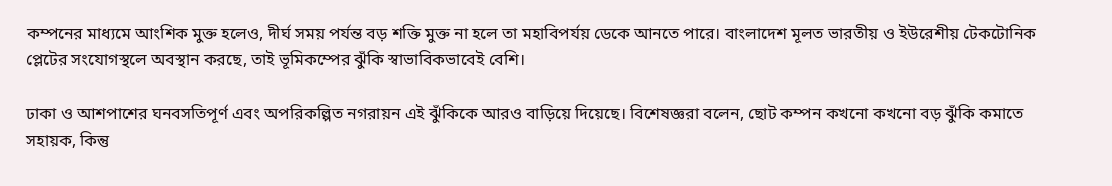কম্পনের মাধ্যমে আংশিক মুক্ত হলেও, দীর্ঘ সময় পর্যন্ত বড় শক্তি মুক্ত না হলে তা মহাবিপর্যয় ডেকে আনতে পারে। বাংলাদেশ মূলত ভারতীয় ও ইউরেশীয় টেকটোনিক প্লেটের সংযোগস্থলে অবস্থান করছে, তাই ভূমিকম্পের ঝুঁকি স্বাভাবিকভাবেই বেশি।

ঢাকা ও আশপাশের ঘনবসতিপূর্ণ এবং অপরিকল্পিত নগরায়ন এই ঝুঁকিকে আরও বাড়িয়ে দিয়েছে। বিশেষজ্ঞরা বলেন, ছোট কম্পন কখনো কখনো বড় ঝুঁকি কমাতে সহায়ক, কিন্তু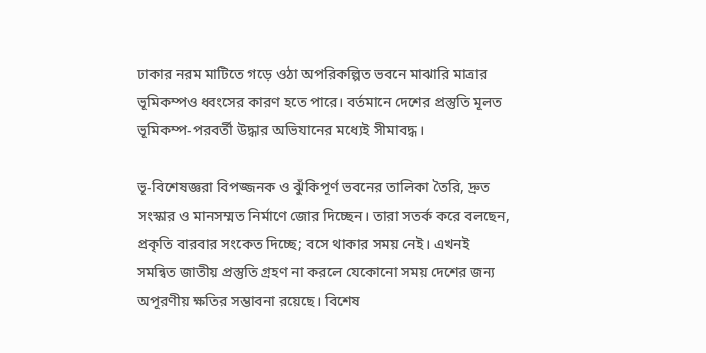ঢাকার নরম মাটিতে গড়ে ওঠা অপরিকল্পিত ভবনে মাঝারি মাত্রার ভূমিকম্পও ধ্বংসের কারণ হতে পারে। বর্তমানে দেশের প্রস্তুতি মূলত ভূমিকম্প-পরবর্তী উদ্ধার অভিযানের মধ্যেই সীমাবদ্ধ।

ভূ-বিশেষজ্ঞরা বিপজ্জনক ও ঝুঁকিপূর্ণ ভবনের তালিকা তৈরি, দ্রুত সংস্কার ও মানসম্মত নির্মাণে জোর দিচ্ছেন। তারা সতর্ক করে বলছেন, প্রকৃতি বারবার সংকেত দিচ্ছে; বসে থাকার সময় নেই। এখনই সমন্বিত জাতীয় প্রস্তুতি গ্রহণ না করলে যেকোনো সময় দেশের জন্য অপূরণীয় ক্ষতির সম্ভাবনা রয়েছে। বিশেষ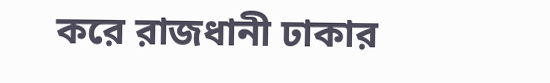করে রাজধানী ঢাকার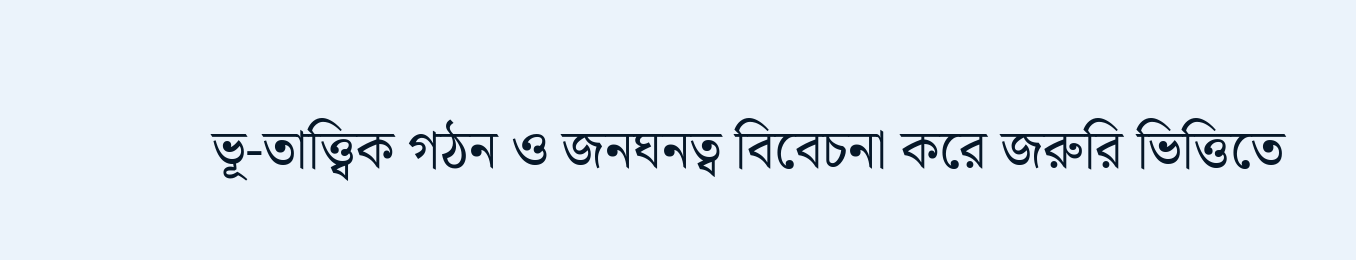ভূ-তাত্ত্বিক গঠন ও জনঘনত্ব বিবেচনা করে জরুরি ভিত্তিতে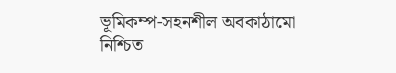ভূমিকম্প-সহনশীল অবকাঠামো নিশ্চিত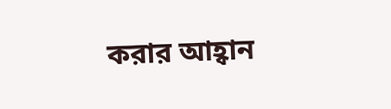করার আহ্বান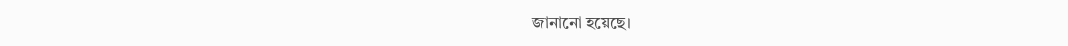জানানো হয়েছে।